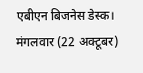एबीएन बिजनेस डेस्क। मंगलवार (22 अक्टूबर)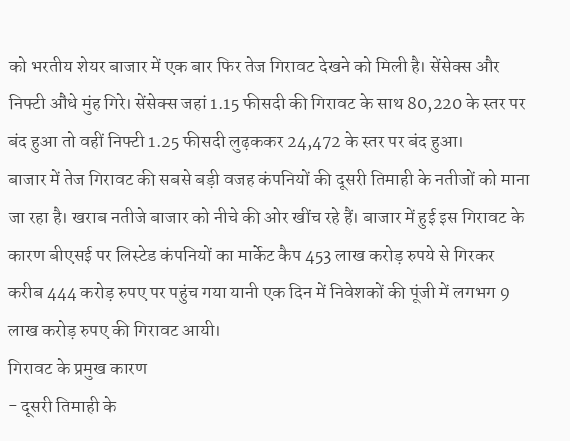को भरतीय शेयर बाजार में एक बार फिर तेज गिरावट देखने को मिली है। सेंसेक्स और निफ्टी औंधे मुंह गिरे। सेंसेक्स जहां 1.15 फीसदी की गिरावट के साथ 80,220 के स्तर पर बंद हुआ तो वहीं निफ्टी 1.25 फीसदी लुढ़ककर 24,472 के स्तर पर बंद हुआ।
बाजार में तेज गिरावट की सबसे बड़ी वजह कंपनियों की दूसरी तिमाही के नतीजों को माना जा रहा है। खराब नतीजे बाजार को नीचे की ओर खींच रहे हैं। बाजार में हुई इस गिरावट के कारण बीएसई पर लिस्टेड कंपनियों का मार्केट कैप 453 लाख करोड़ रुपये से गिरकर करीब 444 करोड़ रुपए पर पहुंच गया यानी एक दिन में निवेशकों की पूंजी में लगभग 9 लाख करोड़ रुपए की गिरावट आयी।
गिरावट के प्रमुख कारण
- दूसरी तिमाही के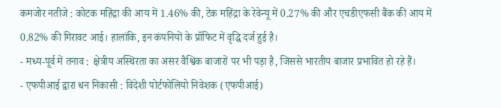कमजोर नतीजे : कोटक महिंद्रा की आय में 1.46% की, टेक महिंद्रा के रेवेन्यू में 0.27% की और एचडीएफसी बैंक की आय में 0.82% की गिरावट आई। हालांकि, इन कंपनियों के प्रॉफिट में वृद्धि दर्ज हुई है।
- मध्य-पूर्व में तनाव : क्षेत्रीय अस्थिरता का असर वैश्विक बाजारों पर भी पड़ा है, जिससे भारतीय बाजार प्रभावित हो रहे हैं।
- एफपीआई द्वारा धन निकासी : विदेशी पोर्टफोलियो निवेशक (एफपीआई)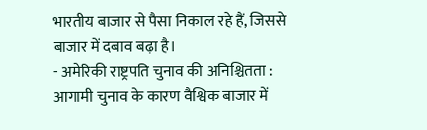भारतीय बाजार से पैसा निकाल रहे हैं, जिससे बाजार में दबाव बढ़ा है।
- अमेरिकी राष्ट्रपति चुनाव की अनिश्चितता : आगामी चुनाव के कारण वैश्विक बाजार में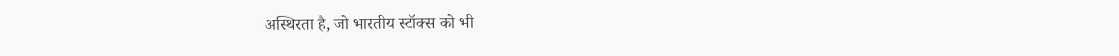अस्थिरता है, जो भारतीय स्टॉक्स को भी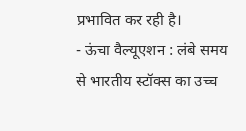प्रभावित कर रही है।
- ऊंचा वैल्यूएशन : लंबे समय से भारतीय स्टॉक्स का उच्च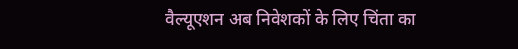वैल्यूएशन अब निवेशकों के लिए चिंता का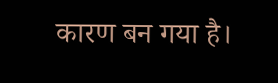कारण बन गया है।